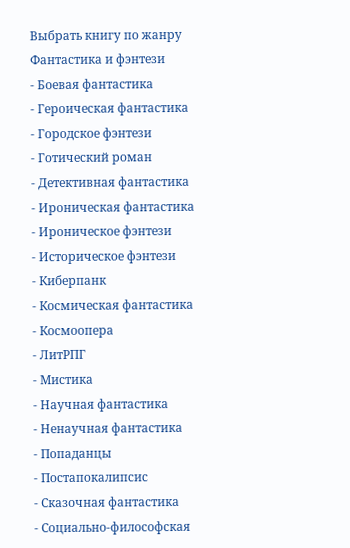Выбрать книгу по жанру
Фантастика и фэнтези
- Боевая фантастика
- Героическая фантастика
- Городское фэнтези
- Готический роман
- Детективная фантастика
- Ироническая фантастика
- Ироническое фэнтези
- Историческое фэнтези
- Киберпанк
- Космическая фантастика
- Космоопера
- ЛитРПГ
- Мистика
- Научная фантастика
- Ненаучная фантастика
- Попаданцы
- Постапокалипсис
- Сказочная фантастика
- Социально-философская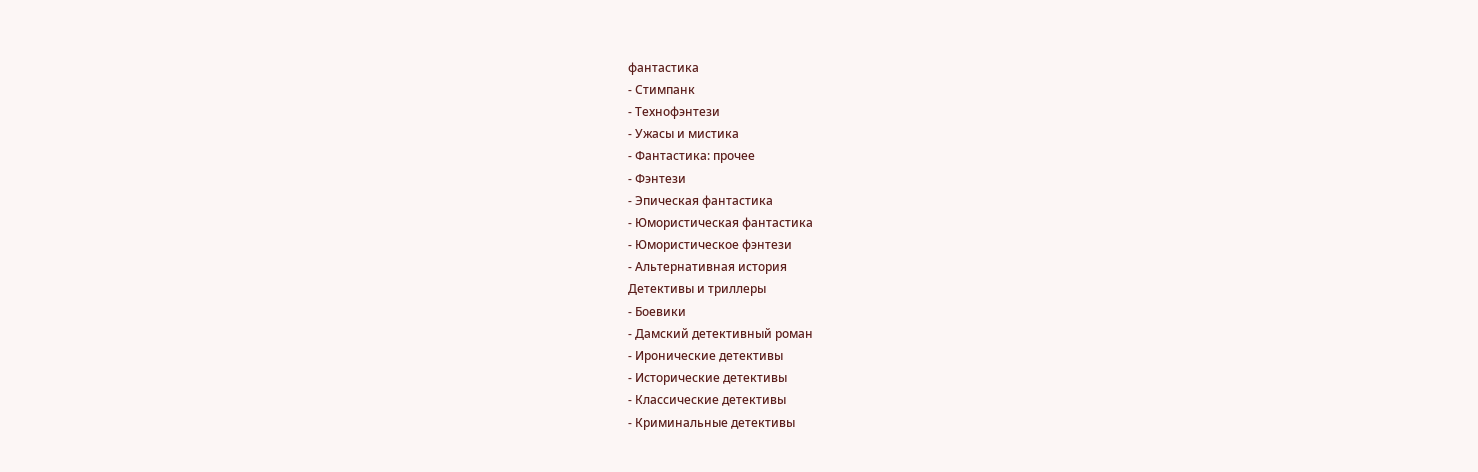фантастика
- Стимпанк
- Технофэнтези
- Ужасы и мистика
- Фантастика: прочее
- Фэнтези
- Эпическая фантастика
- Юмористическая фантастика
- Юмористическое фэнтези
- Альтернативная история
Детективы и триллеры
- Боевики
- Дамский детективный роман
- Иронические детективы
- Исторические детективы
- Классические детективы
- Криминальные детективы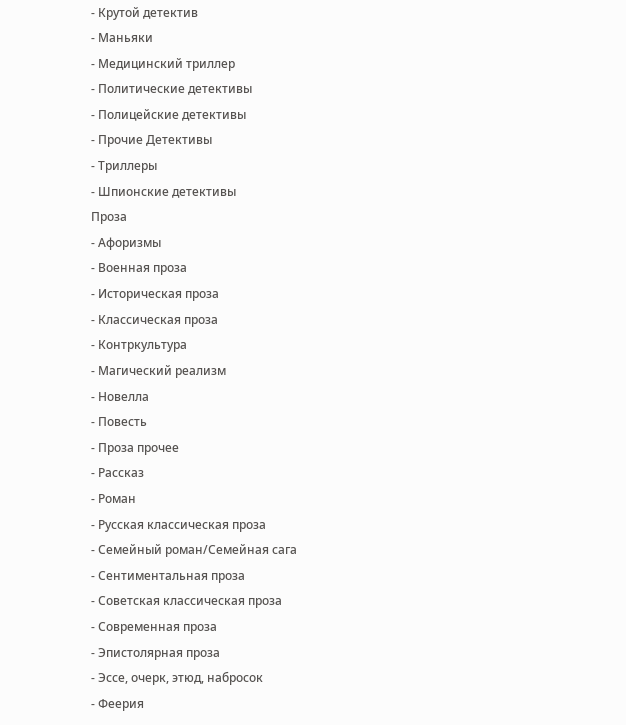- Крутой детектив
- Маньяки
- Медицинский триллер
- Политические детективы
- Полицейские детективы
- Прочие Детективы
- Триллеры
- Шпионские детективы
Проза
- Афоризмы
- Военная проза
- Историческая проза
- Классическая проза
- Контркультура
- Магический реализм
- Новелла
- Повесть
- Проза прочее
- Рассказ
- Роман
- Русская классическая проза
- Семейный роман/Семейная сага
- Сентиментальная проза
- Советская классическая проза
- Современная проза
- Эпистолярная проза
- Эссе, очерк, этюд, набросок
- Феерия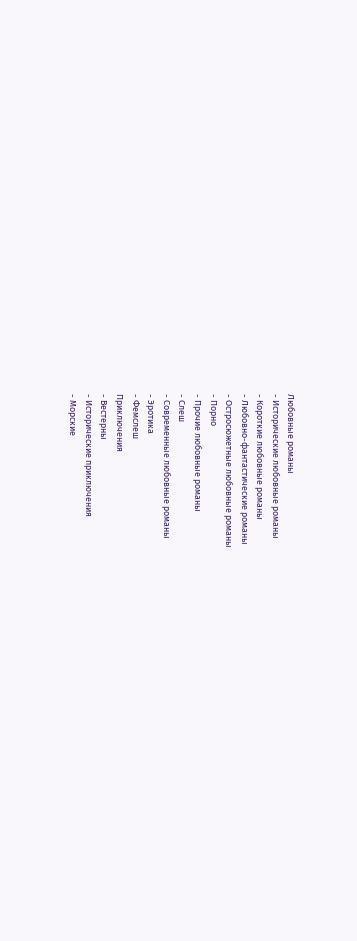Любовные романы
- Исторические любовные романы
- Короткие любовные романы
- Любовно-фантастические романы
- Остросюжетные любовные романы
- Порно
- Прочие любовные романы
- Слеш
- Современные любовные романы
- Эротика
- Фемслеш
Приключения
- Вестерны
- Исторические приключения
- Морские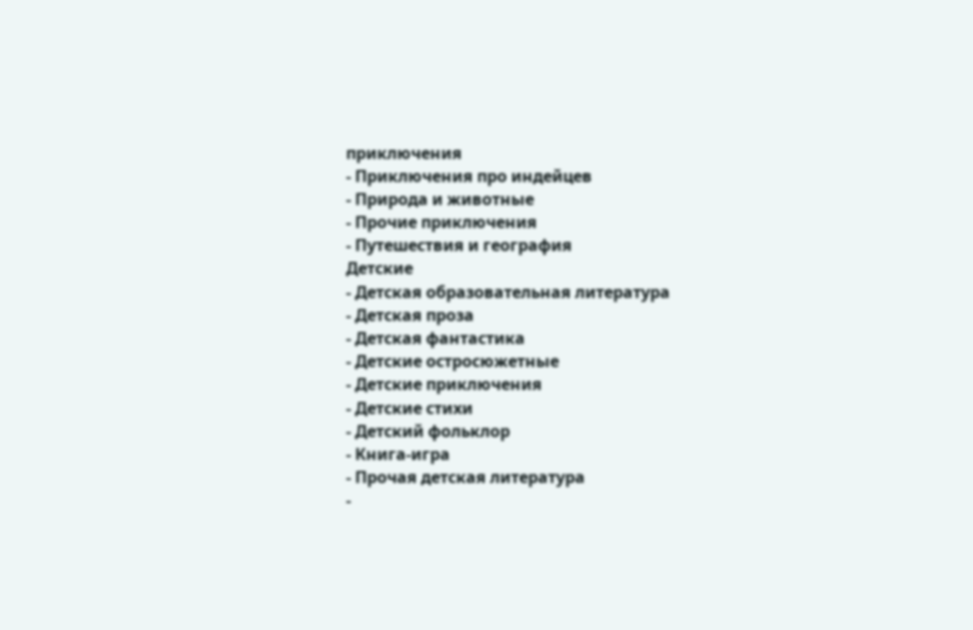приключения
- Приключения про индейцев
- Природа и животные
- Прочие приключения
- Путешествия и география
Детские
- Детская образовательная литература
- Детская проза
- Детская фантастика
- Детские остросюжетные
- Детские приключения
- Детские стихи
- Детский фольклор
- Книга-игра
- Прочая детская литература
-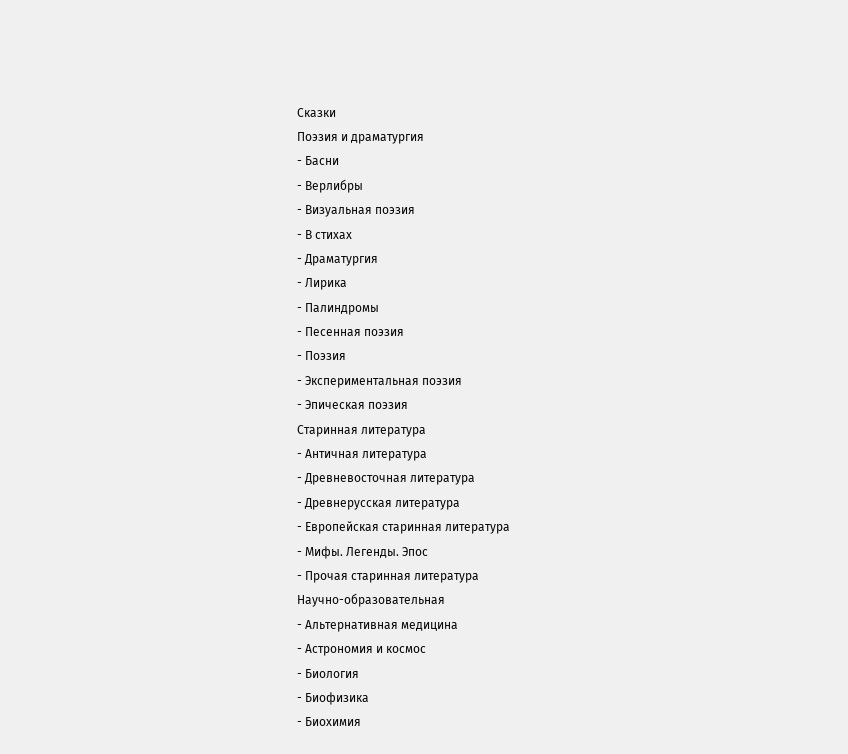Сказки
Поэзия и драматургия
- Басни
- Верлибры
- Визуальная поэзия
- В стихах
- Драматургия
- Лирика
- Палиндромы
- Песенная поэзия
- Поэзия
- Экспериментальная поэзия
- Эпическая поэзия
Старинная литература
- Античная литература
- Древневосточная литература
- Древнерусская литература
- Европейская старинная литература
- Мифы. Легенды. Эпос
- Прочая старинная литература
Научно-образовательная
- Альтернативная медицина
- Астрономия и космос
- Биология
- Биофизика
- Биохимия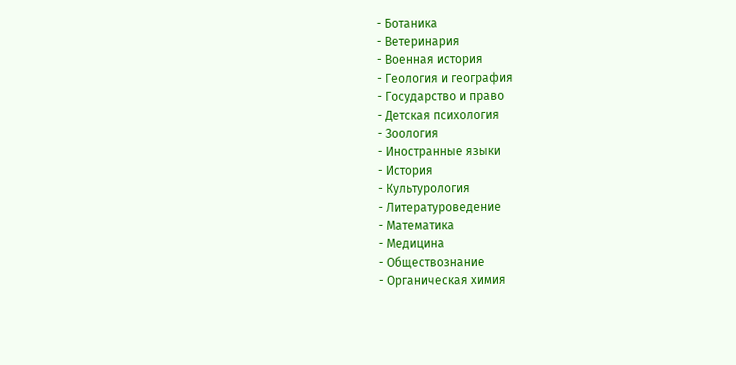- Ботаника
- Ветеринария
- Военная история
- Геология и география
- Государство и право
- Детская психология
- Зоология
- Иностранные языки
- История
- Культурология
- Литературоведение
- Математика
- Медицина
- Обществознание
- Органическая химия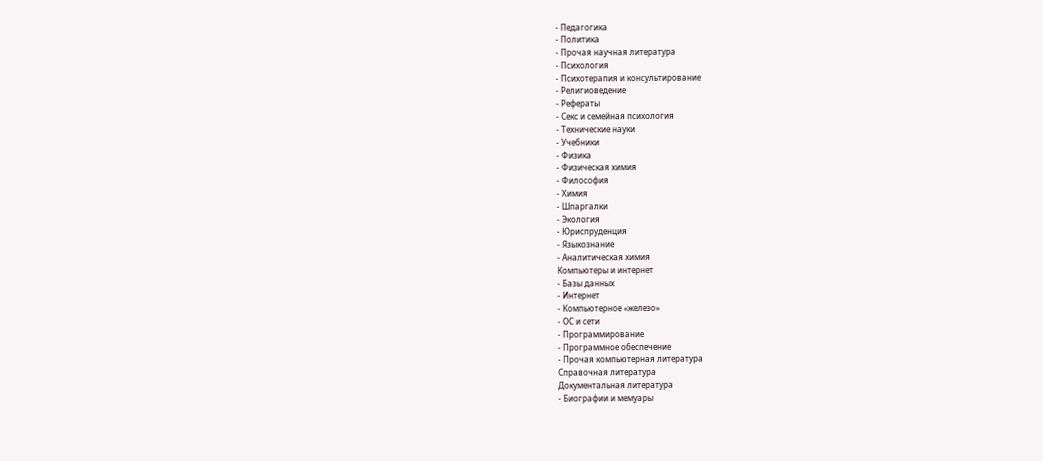- Педагогика
- Политика
- Прочая научная литература
- Психология
- Психотерапия и консультирование
- Религиоведение
- Рефераты
- Секс и семейная психология
- Технические науки
- Учебники
- Физика
- Физическая химия
- Философия
- Химия
- Шпаргалки
- Экология
- Юриспруденция
- Языкознание
- Аналитическая химия
Компьютеры и интернет
- Базы данных
- Интернет
- Компьютерное «железо»
- ОС и сети
- Программирование
- Программное обеспечение
- Прочая компьютерная литература
Справочная литература
Документальная литература
- Биографии и мемуары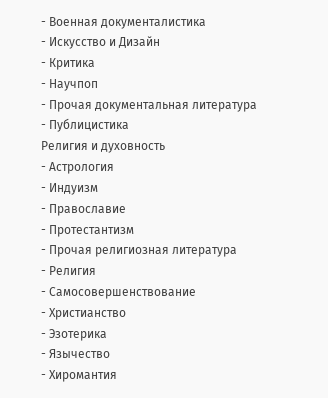- Военная документалистика
- Искусство и Дизайн
- Критика
- Научпоп
- Прочая документальная литература
- Публицистика
Религия и духовность
- Астрология
- Индуизм
- Православие
- Протестантизм
- Прочая религиозная литература
- Религия
- Самосовершенствование
- Христианство
- Эзотерика
- Язычество
- Хиромантия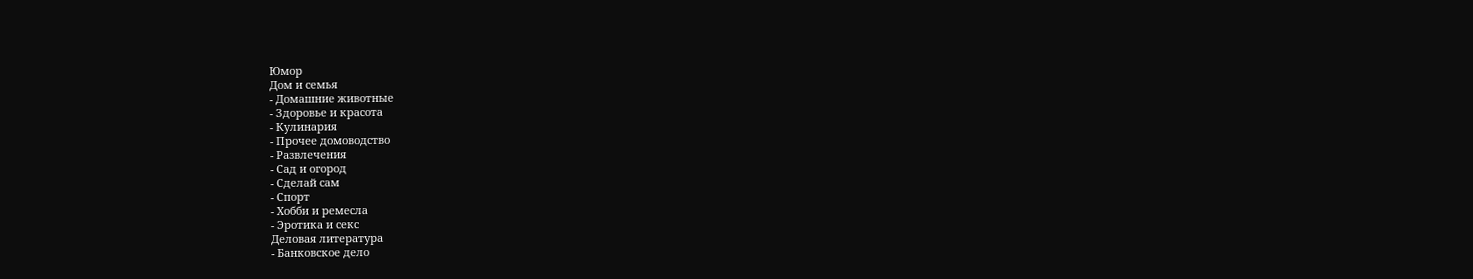Юмор
Дом и семья
- Домашние животные
- Здоровье и красота
- Кулинария
- Прочее домоводство
- Развлечения
- Сад и огород
- Сделай сам
- Спорт
- Хобби и ремесла
- Эротика и секс
Деловая литература
- Банковское дело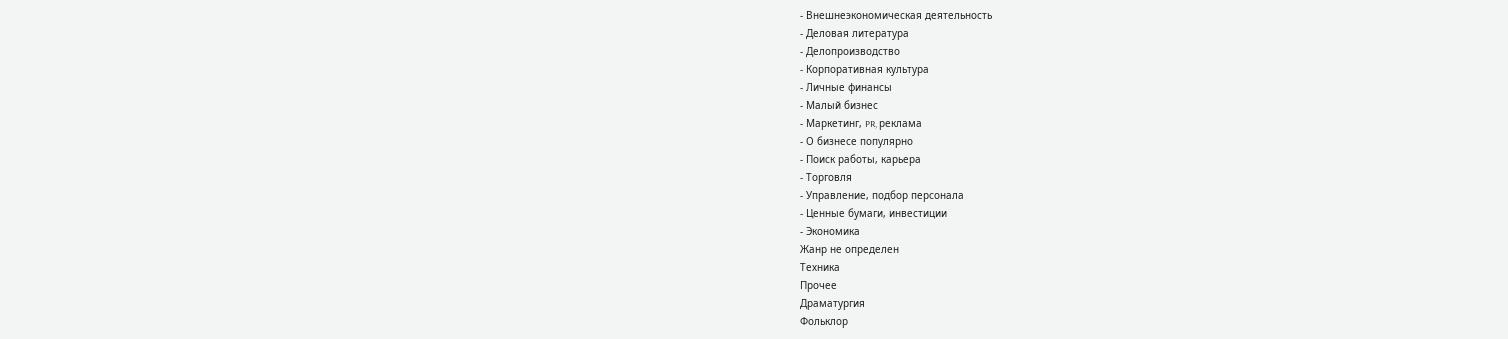- Внешнеэкономическая деятельность
- Деловая литература
- Делопроизводство
- Корпоративная культура
- Личные финансы
- Малый бизнес
- Маркетинг, PR, реклама
- О бизнесе популярно
- Поиск работы, карьера
- Торговля
- Управление, подбор персонала
- Ценные бумаги, инвестиции
- Экономика
Жанр не определен
Техника
Прочее
Драматургия
Фольклор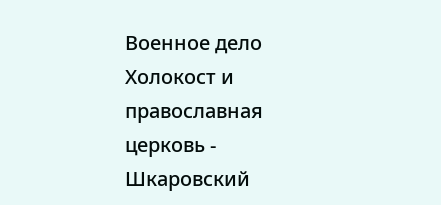Военное дело
Холокост и православная церковь - Шкаровский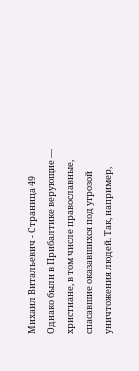Михаил Витальевич - Страница 49
Однако были в Прибалтике верующие — христиане, в том числе православные, спасавшие оказавшихся под угрозой уничтожения людей. Так, например,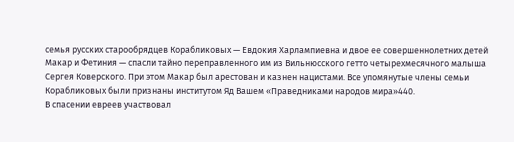семья русских старообрядцев Корабликовых — Евдокия Харлампиевна и двое ее совершеннолетних детей Макар и Фетиния — спасли тайно переправленного им из Вильнюсского гетто четырехмесячного малыша Сергея Коверского. При этом Макар был арестован и казнен нацистами. Все упомянутые члены семьи Корабликовых были признаны институтом Яд Вашем «Праведниками народов мира»440.
В спасении евреев участвовал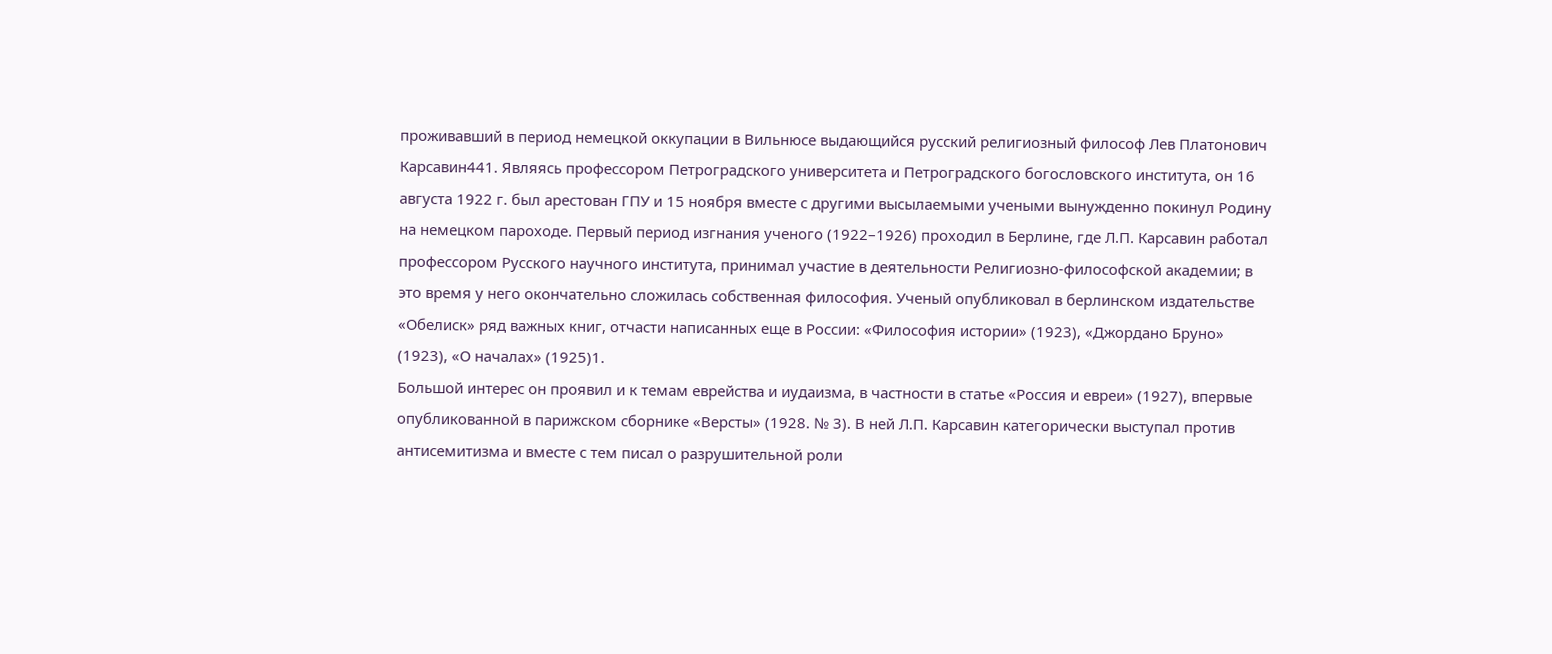проживавший в период немецкой оккупации в Вильнюсе выдающийся русский религиозный философ Лев Платонович Карсавин441. Являясь профессором Петроградского университета и Петроградского богословского института, он 16 августа 1922 г. был арестован ГПУ и 15 ноября вместе с другими высылаемыми учеными вынужденно покинул Родину на немецком пароходе. Первый период изгнания ученого (1922–1926) проходил в Берлине, где Л.П. Карсавин работал профессором Русского научного института, принимал участие в деятельности Религиозно-философской академии; в это время у него окончательно сложилась собственная философия. Ученый опубликовал в берлинском издательстве «Обелиск» ряд важных книг, отчасти написанных еще в России: «Философия истории» (1923), «Джордано Бруно» (1923), «О началах» (1925)1.
Большой интерес он проявил и к темам еврейства и иудаизма, в частности в статье «Россия и евреи» (1927), впервые опубликованной в парижском сборнике «Версты» (1928. № 3). В ней Л.П. Карсавин категорически выступал против антисемитизма и вместе с тем писал о разрушительной роли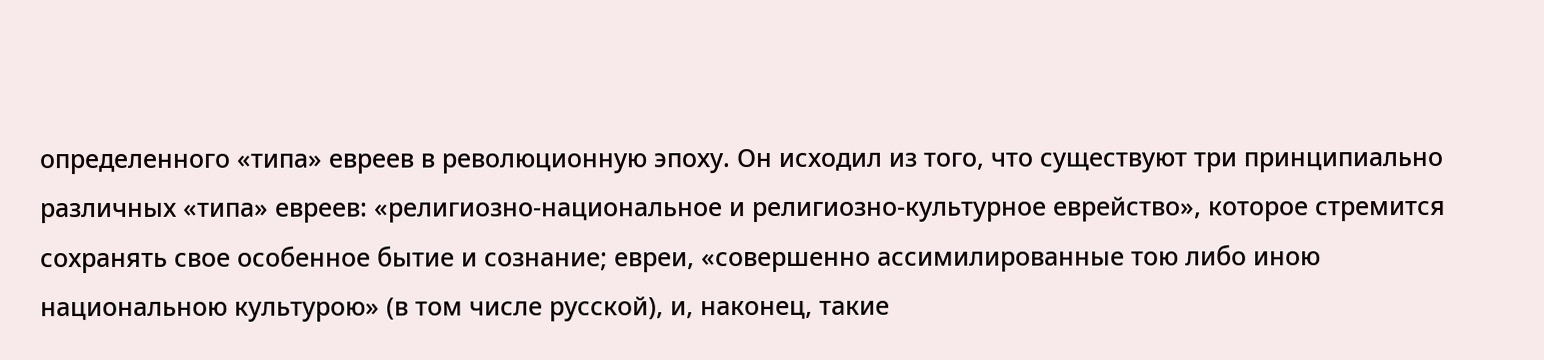определенного «типа» евреев в революционную эпоху. Он исходил из того, что существуют три принципиально различных «типа» евреев: «религиозно-национальное и религиозно-культурное еврейство», которое стремится сохранять свое особенное бытие и сознание; евреи, «совершенно ассимилированные тою либо иною национальною культурою» (в том числе русской), и, наконец, такие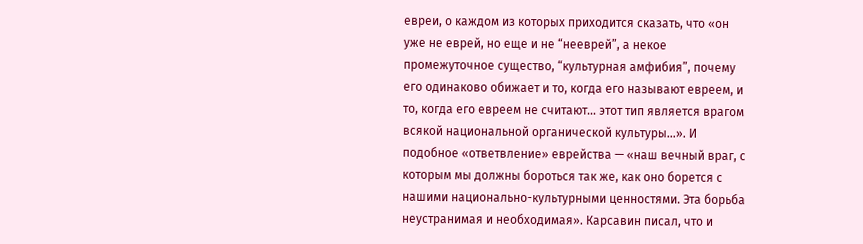евреи, о каждом из которых приходится сказать, что «он уже не еврей, но еще и не “нееврей”, а некое промежуточное существо, “культурная амфибия”, почему его одинаково обижает и то, когда его называют евреем, и то, когда его евреем не считают… этот тип является врагом всякой национальной органической культуры…». И подобное «ответвление» еврейства — «наш вечный враг, с которым мы должны бороться так же, как оно борется с нашими национально-культурными ценностями. Эта борьба неустранимая и необходимая». Карсавин писал, что и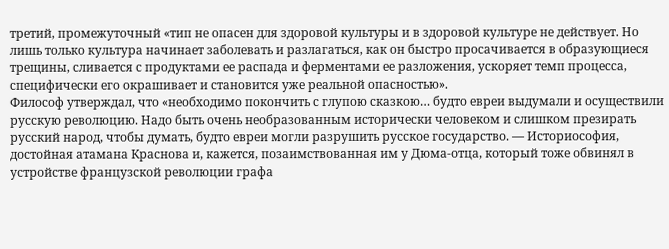третий, промежуточный «тип не опасен для здоровой культуры и в здоровой культуре не действует. Но лишь только культура начинает заболевать и разлагаться, как он быстро просачивается в образующиеся трещины, сливается с продуктами ее распада и ферментами ее разложения, ускоряет темп процесса, специфически его окрашивает и становится уже реальной опасностью».
Философ утверждал, что «необходимо покончить с глупою сказкою… будто евреи выдумали и осуществили русскую революцию. Надо быть очень необразованным исторически человеком и слишком презирать русский народ, чтобы думать, будто евреи могли разрушить русское государство. — Историософия, достойная атамана Краснова и, кажется, позаимствованная им у Дюма-отца, который тоже обвинял в устройстве французской революции графа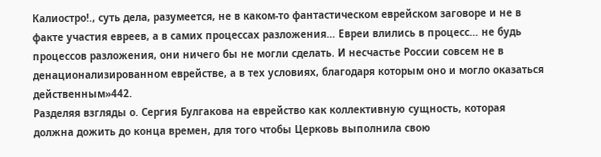Калиостро!., суть дела, разумеется, не в каком-то фантастическом еврейском заговоре и не в факте участия евреев, а в самих процессах разложения… Евреи влились в процесс… не будь процессов разложения, они ничего бы не могли сделать. И несчастье России совсем не в денационализированном еврействе, а в тех условиях, благодаря которым оно и могло оказаться действенным»442.
Разделяя взгляды о. Сергия Булгакова на еврейство как коллективную сущность, которая должна дожить до конца времен, для того чтобы Церковь выполнила свою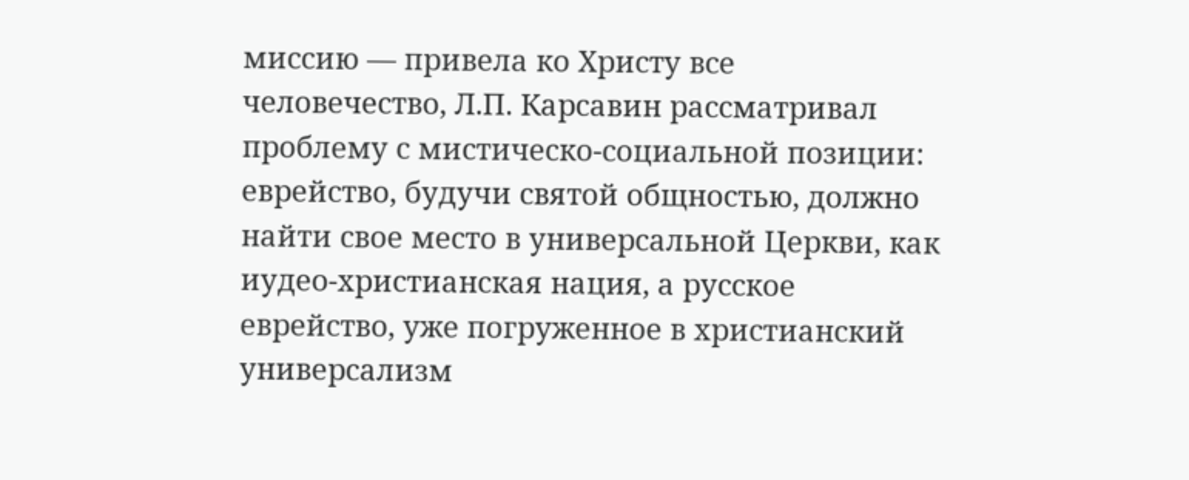миссию — привела ко Христу все человечество, Л.П. Карсавин рассматривал проблему с мистическо-социальной позиции: еврейство, будучи святой общностью, должно найти свое место в универсальной Церкви, как иудео-христианская нация, а русское еврейство, уже погруженное в христианский универсализм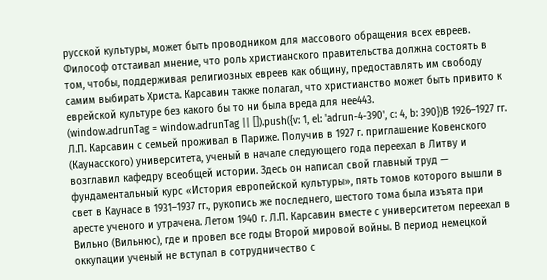русской культуры, может быть проводником для массового обращения всех евреев. Философ отстаивал мнение, что роль христианского правительства должна состоять в том, чтобы, поддерживая религиозных евреев как общину, предоставлять им свободу самим выбирать Христа. Карсавин также полагал, что христианство может быть привито к еврейской культуре без какого бы то ни была вреда для нее443.
(window.adrunTag = window.adrunTag || []).push({v: 1, el: 'adrun-4-390', c: 4, b: 390})В 1926–1927 гг. Л.П. Карсавин с семьей проживал в Париже. Получив в 1927 г. приглашение Ковенского (Каунасского) университета, ученый в начале следующего года переехал в Литву и возглавил кафедру всеобщей истории. Здесь он написал свой главный труд — фундаментальный курс «История европейской культуры», пять томов которого вышли в свет в Каунасе в 1931–1937 гг., рукопись же последнего, шестого тома была изъята при аресте ученого и утрачена. Летом 1940 г. Л.П. Карсавин вместе с университетом переехал в Вильно (Вильнюс), где и провел все годы Второй мировой войны. В период немецкой оккупации ученый не вступал в сотрудничество с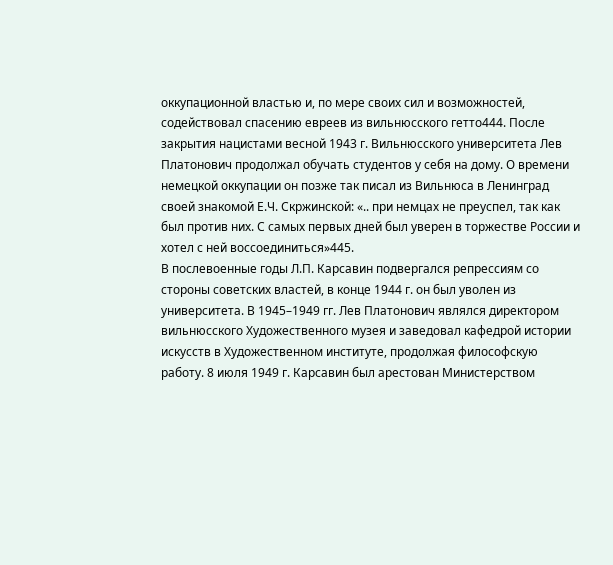оккупационной властью и, по мере своих сил и возможностей, содействовал спасению евреев из вильнюсского гетто444. После закрытия нацистами весной 1943 г. Вильнюсского университета Лев Платонович продолжал обучать студентов у себя на дому. О времени немецкой оккупации он позже так писал из Вильнюса в Ленинград своей знакомой Е.Ч. Скржинской: «.. при немцах не преуспел, так как был против них. С самых первых дней был уверен в торжестве России и хотел с ней воссоединиться»445.
В послевоенные годы Л.П. Карсавин подвергался репрессиям со стороны советских властей, в конце 1944 г. он был уволен из университета. В 1945–1949 гг. Лев Платонович являлся директором вильнюсского Художественного музея и заведовал кафедрой истории искусств в Художественном институте, продолжая философскую работу. 8 июля 1949 г. Карсавин был арестован Министерством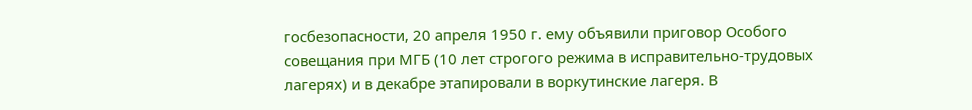госбезопасности, 20 апреля 1950 г. ему объявили приговор Особого совещания при МГБ (10 лет строгого режима в исправительно-трудовых лагерях) и в декабре этапировали в воркутинские лагеря. В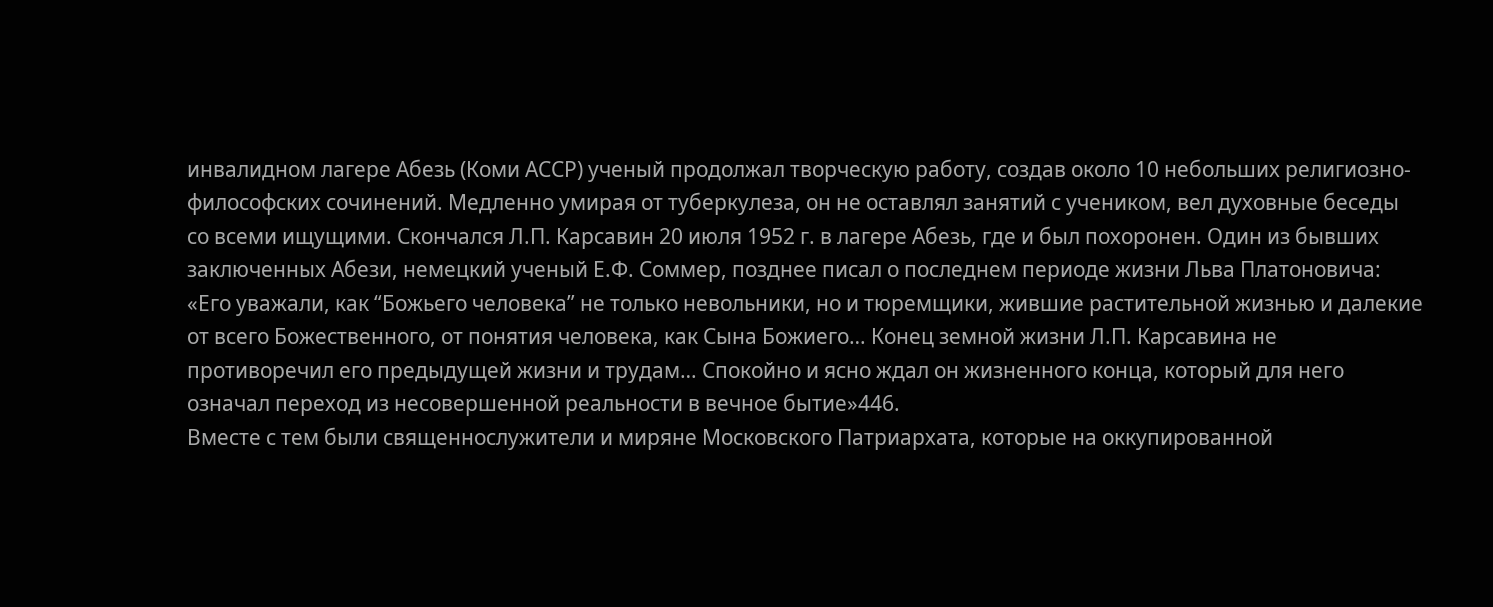инвалидном лагере Абезь (Коми АССР) ученый продолжал творческую работу, создав около 10 небольших религиозно-философских сочинений. Медленно умирая от туберкулеза, он не оставлял занятий с учеником, вел духовные беседы со всеми ищущими. Скончался Л.П. Карсавин 20 июля 1952 г. в лагере Абезь, где и был похоронен. Один из бывших заключенных Абези, немецкий ученый Е.Ф. Соммер, позднее писал о последнем периоде жизни Льва Платоновича: «Его уважали, как “Божьего человека” не только невольники, но и тюремщики, жившие растительной жизнью и далекие от всего Божественного, от понятия человека, как Сына Божиего… Конец земной жизни Л.П. Карсавина не противоречил его предыдущей жизни и трудам… Спокойно и ясно ждал он жизненного конца, который для него означал переход из несовершенной реальности в вечное бытие»446.
Вместе с тем были священнослужители и миряне Московского Патриархата, которые на оккупированной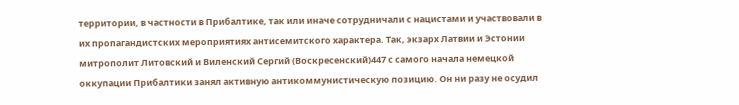территории, в частности в Прибалтике, так или иначе сотрудничали с нацистами и участвовали в их пропагандистских мероприятиях антисемитского характера. Так, экзарх Латвии и Эстонии митрополит Литовский и Виленский Сергий (Воскресенский)447 с самого начала немецкой оккупации Прибалтики занял активную антикоммунистическую позицию. Он ни разу не осудил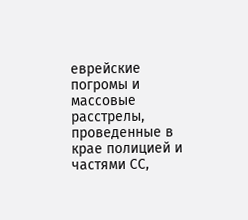еврейские погромы и массовые расстрелы, проведенные в крае полицией и частями СС,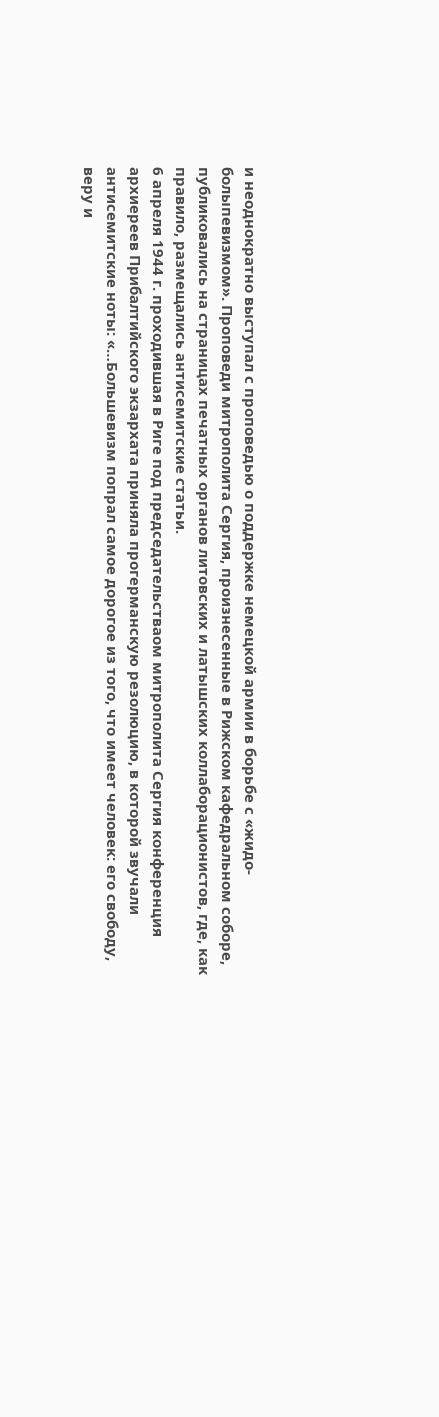и неоднократно выступал с проповедью о поддержке немецкой армии в борьбе с «жидо-болыпевизмом». Проповеди митрополита Сергия, произнесенные в Рижском кафедральном соборе, публиковались на страницах печатных органов литовских и латышских коллаборационистов, где, как правило, размещались антисемитские статьи.
6 апреля 1944 г. проходившая в Риге под председательстваом митрополита Сергия конференция архиереев Прибалтийского экзархата приняла прогерманскую резолюцию, в которой звучали антисемитские ноты: «…Большевизм попрал самое дорогое из того, что имеет человек: его свободу, веру и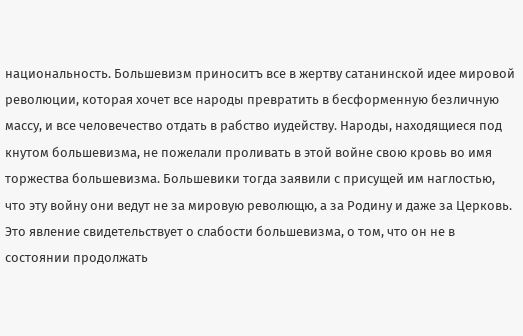национальность. Большевизм приноситъ все в жертву сатанинской идее мировой революции, которая хочет все народы превратить в бесформенную безличную массу, и все человечество отдать в рабство иудейству. Народы, находящиеся под кнутом большевизма, не пожелали проливать в этой войне свою кровь во имя торжества большевизма. Большевики тогда заявили с присущей им наглостью, что эту войну они ведут не за мировую револющю, а за Родину и даже за Церковь. Это явление свидетельствует о слабости большевизма, о том, что он не в состоянии продолжать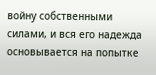войну собственными силами, и вся его надежда основывается на попытке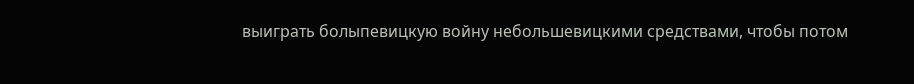выиграть болыпевицкую войну небольшевицкими средствами, чтобы потом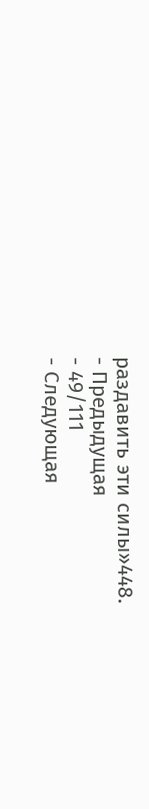раздавить эти силы»448.
- Предыдущая
- 49/111
- Следующая